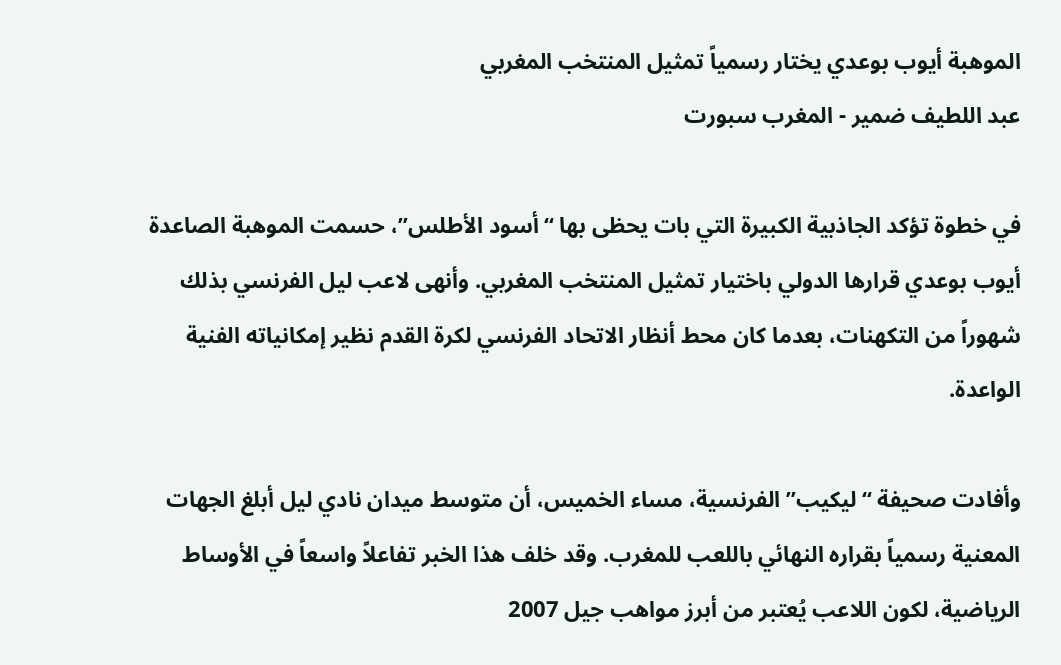الموهبة أيوب بوعدي يختار رسمياً تمثيل المنتخب المغربي
عبد اللطيف ضمير - المغرب سبورت

في خطوة تؤكد الجاذبية الكبيرة التي بات يحظى بها “أسود الأطلس”، حسمت الموهبة الصاعدة أيوب بوعدي قرارها الدولي باختيار تمثيل المنتخب المغربي. وأنهى لاعب ليل الفرنسي بذلك شهوراً من التكهنات، بعدما كان محط أنظار الاتحاد الفرنسي لكرة القدم نظير إمكانياته الفنية الواعدة.

وأفادت صحيفة “ليكيب” الفرنسية، مساء الخميس، أن متوسط ميدان نادي ليل أبلغ الجهات المعنية رسمياً بقراره النهائي باللعب للمغرب. وقد خلف هذا الخبر تفاعلاً واسعاً في الأوساط الرياضية، لكون اللاعب يُعتبر من أبرز مواهب جيل 2007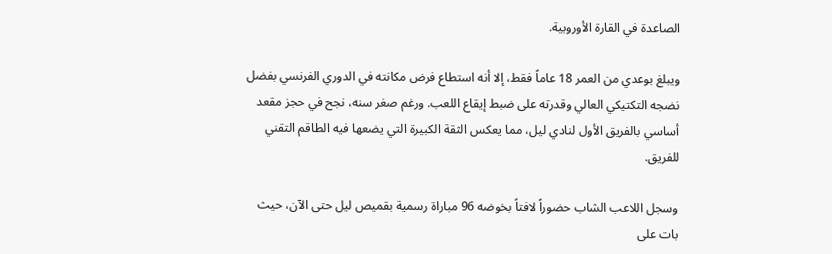الصاعدة في القارة الأوروبية.

ويبلغ بوعدي من العمر 18 عاماً فقط، إلا أنه استطاع فرض مكانته في الدوري الفرنسي بفضل نضجه التكتيكي العالي وقدرته على ضبط إيقاع اللعب. ورغم صغر سنه، نجح في حجز مقعد أساسي بالفريق الأول لنادي ليل، مما يعكس الثقة الكبيرة التي يضعها فيه الطاقم التقني للفريق.

وسجل اللاعب الشاب حضوراً لافتاً بخوضه 96 مباراة رسمية بقميص ليل حتى الآن، حيث بات على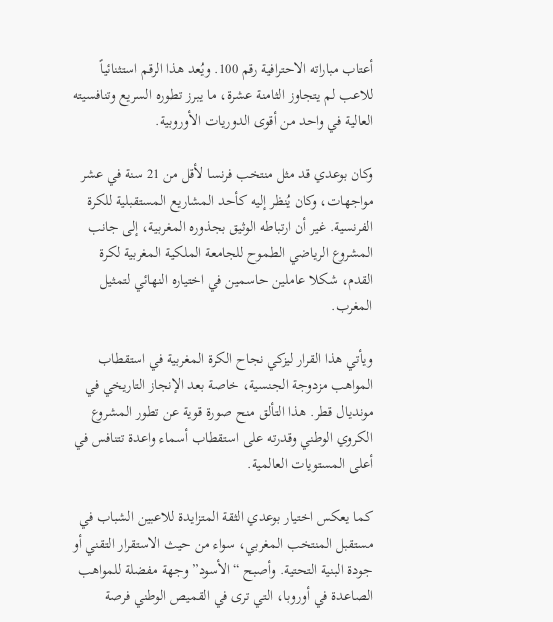أعتاب مباراته الاحترافية رقم 100. ويُعد هذا الرقم استثنائياً للاعب لم يتجاوز الثامنة عشرة، ما يبرز تطوره السريع وتنافسيته العالية في واحد من أقوى الدوريات الأوروبية.

وكان بوعدي قد مثل منتخب فرنسا لأقل من 21 سنة في عشر مواجهات، وكان يُنظر إليه كأحد المشاريع المستقبلية للكرة الفرنسية. غير أن ارتباطه الوثيق بجذوره المغربية، إلى جانب المشروع الرياضي الطموح للجامعة الملكية المغربية لكرة القدم، شكلا عاملين حاسمين في اختياره النهائي لتمثيل المغرب.

ويأتي هذا القرار ليزكي نجاح الكرة المغربية في استقطاب المواهب مزدوجة الجنسية، خاصة بعد الإنجاز التاريخي في مونديال قطر. هذا التألق منح صورة قوية عن تطور المشروع الكروي الوطني وقدرته على استقطاب أسماء واعدة تتنافس في أعلى المستويات العالمية.

كما يعكس اختيار بوعدي الثقة المتزايدة للاعبين الشباب في مستقبل المنتخب المغربي، سواء من حيث الاستقرار التقني أو جودة البنية التحتية. وأصبح “الأسود” وجهة مفضلة للمواهب الصاعدة في أوروبا، التي ترى في القميص الوطني فرصة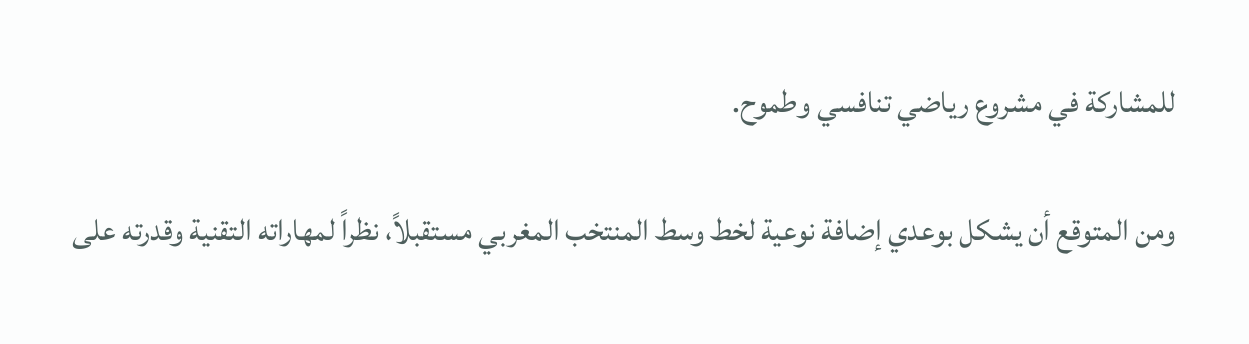للمشاركة في مشروع رياضي تنافسي وطموح.

ومن المتوقع أن يشكل بوعدي إضافة نوعية لخط وسط المنتخب المغربي مستقبلاً، نظراً لمهاراته التقنية وقدرته على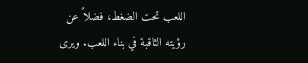اللعب تحت الضغط، فضلاً عن رؤيته الثاقبة في بناء اللعب. ويرى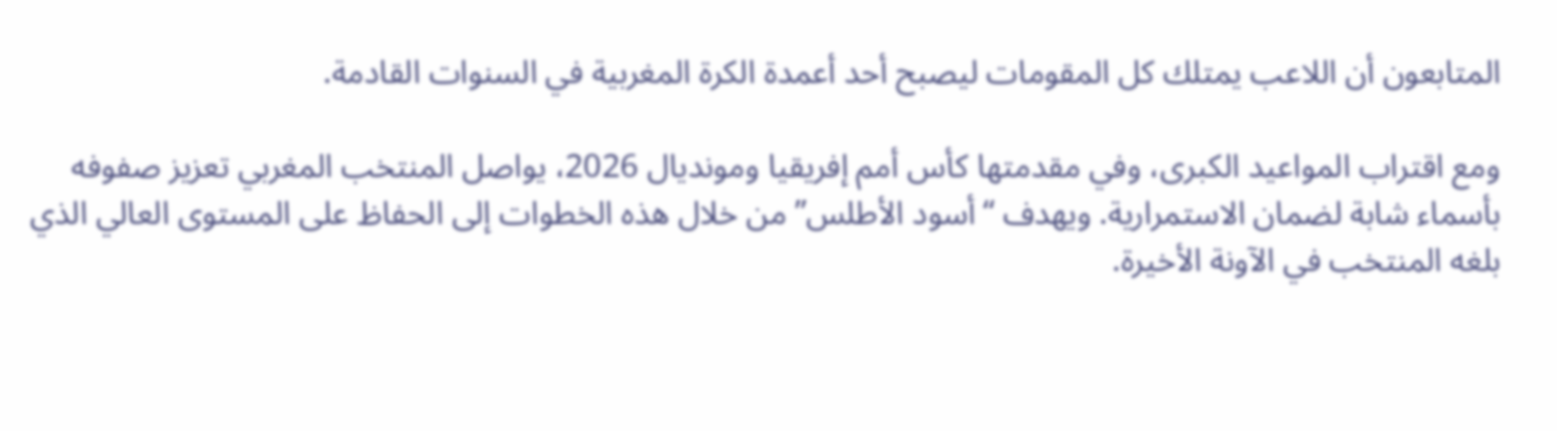المتابعون أن اللاعب يمتلك كل المقومات ليصبح أحد أعمدة الكرة المغربية في السنوات القادمة.

ومع اقتراب المواعيد الكبرى، وفي مقدمتها كأس أمم إفريقيا ومونديال 2026، يواصل المنتخب المغربي تعزيز صفوفه بأسماء شابة لضمان الاستمرارية. ويهدف “أسود الأطلس” من خلال هذه الخطوات إلى الحفاظ على المستوى العالي الذي بلغه المنتخب في الآونة الأخيرة.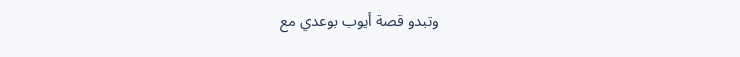وتبدو قصة أيوب بوعدي مع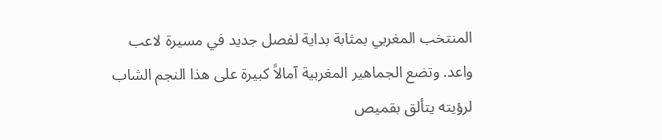المنتخب المغربي بمثابة بداية لفصل جديد في مسيرة لاعب واعد. وتضع الجماهير المغربية آمالاً كبيرة على هذا النجم الشاب لرؤيته يتألق بقميص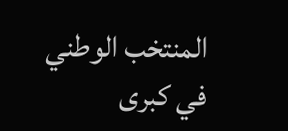المنتخب الوطني في كبرى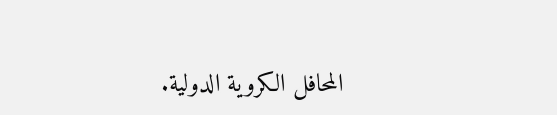المحافل الكروية الدولية.